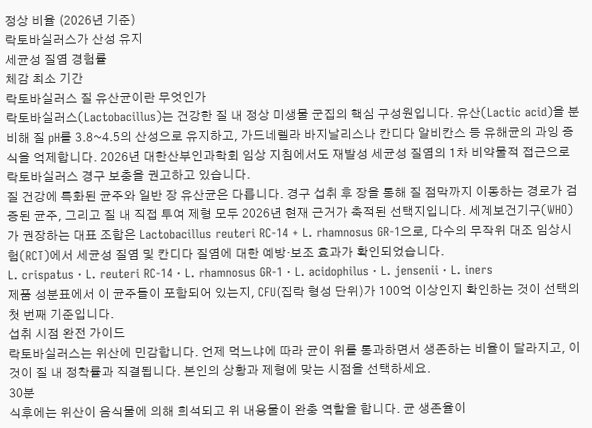정상 비율 (2026년 기준)
락토바실러스가 산성 유지
세균성 질염 경험률
체감 최소 기간
락토바실러스 질 유산균이란 무엇인가
락토바실러스(Lactobacillus)는 건강한 질 내 정상 미생물 군집의 핵심 구성원입니다. 유산(Lactic acid)을 분비해 질 pH를 3.8~4.5의 산성으로 유지하고, 가드네렐라 바지날리스나 칸디다 알비칸스 등 유해균의 과잉 증식을 억제합니다. 2026년 대한산부인과학회 임상 지침에서도 재발성 세균성 질염의 1차 비약물적 접근으로 락토바실러스 경구 보충을 권고하고 있습니다.
질 건강에 특화된 균주와 일반 장 유산균은 다릅니다. 경구 섭취 후 장을 통해 질 점막까지 이동하는 경로가 검증된 균주, 그리고 질 내 직접 투여 제형 모두 2026년 현재 근거가 축적된 선택지입니다. 세계보건기구(WHO)가 권장하는 대표 조합은 Lactobacillus reuteri RC-14 + L. rhamnosus GR-1으로, 다수의 무작위 대조 임상시험(RCT)에서 세균성 질염 및 칸디다 질염에 대한 예방·보조 효과가 확인되었습니다.
L. crispatus · L. reuteri RC-14 · L. rhamnosus GR-1 · L. acidophilus · L. jensenii · L. iners
제품 성분표에서 이 균주들이 포함되어 있는지, CFU(집락 형성 단위)가 100억 이상인지 확인하는 것이 선택의 첫 번째 기준입니다.
섭취 시점 완전 가이드
락토바실러스는 위산에 민감합니다. 언제 먹느냐에 따라 균이 위를 통과하면서 생존하는 비율이 달라지고, 이것이 질 내 정착률과 직결됩니다. 본인의 상황과 제형에 맞는 시점을 선택하세요.
30분
식후에는 위산이 음식물에 의해 희석되고 위 내용물이 완충 역할을 합니다. 균 생존율이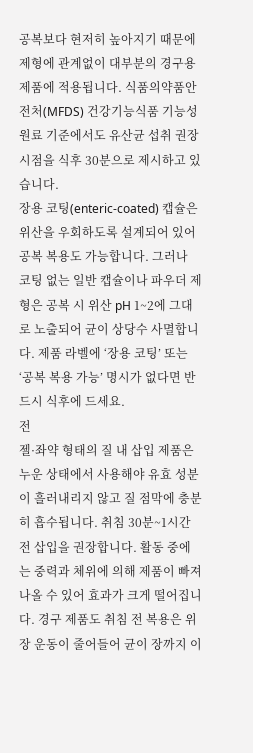공복보다 현저히 높아지기 때문에 제형에 관계없이 대부분의 경구용 제품에 적용됩니다. 식품의약품안전처(MFDS) 건강기능식품 기능성 원료 기준에서도 유산균 섭취 권장 시점을 식후 30분으로 제시하고 있습니다.
장용 코팅(enteric-coated) 캡슐은 위산을 우회하도록 설계되어 있어 공복 복용도 가능합니다. 그러나 코팅 없는 일반 캡슐이나 파우더 제형은 공복 시 위산 pH 1~2에 그대로 노출되어 균이 상당수 사멸합니다. 제품 라벨에 ‘장용 코팅’ 또는 ‘공복 복용 가능’ 명시가 없다면 반드시 식후에 드세요.
전
젤·좌약 형태의 질 내 삽입 제품은 누운 상태에서 사용해야 유효 성분이 흘러내리지 않고 질 점막에 충분히 흡수됩니다. 취침 30분~1시간 전 삽입을 권장합니다. 활동 중에는 중력과 체위에 의해 제품이 빠져나올 수 있어 효과가 크게 떨어집니다. 경구 제품도 취침 전 복용은 위장 운동이 줄어들어 균이 장까지 이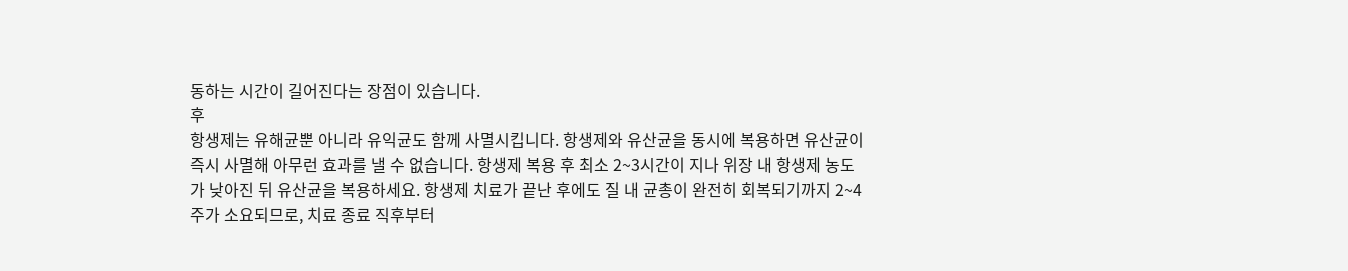동하는 시간이 길어진다는 장점이 있습니다.
후
항생제는 유해균뿐 아니라 유익균도 함께 사멸시킵니다. 항생제와 유산균을 동시에 복용하면 유산균이 즉시 사멸해 아무런 효과를 낼 수 없습니다. 항생제 복용 후 최소 2~3시간이 지나 위장 내 항생제 농도가 낮아진 뒤 유산균을 복용하세요. 항생제 치료가 끝난 후에도 질 내 균총이 완전히 회복되기까지 2~4주가 소요되므로, 치료 종료 직후부터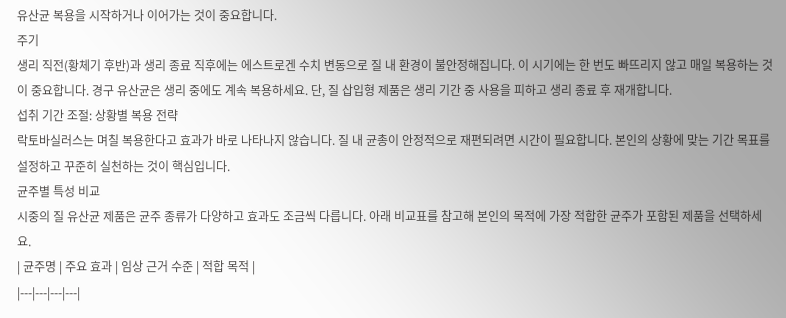유산균 복용을 시작하거나 이어가는 것이 중요합니다.
주기
생리 직전(황체기 후반)과 생리 종료 직후에는 에스트로겐 수치 변동으로 질 내 환경이 불안정해집니다. 이 시기에는 한 번도 빠뜨리지 않고 매일 복용하는 것이 중요합니다. 경구 유산균은 생리 중에도 계속 복용하세요. 단, 질 삽입형 제품은 생리 기간 중 사용을 피하고 생리 종료 후 재개합니다.
섭취 기간 조절: 상황별 복용 전략
락토바실러스는 며칠 복용한다고 효과가 바로 나타나지 않습니다. 질 내 균총이 안정적으로 재편되려면 시간이 필요합니다. 본인의 상황에 맞는 기간 목표를 설정하고 꾸준히 실천하는 것이 핵심입니다.
균주별 특성 비교
시중의 질 유산균 제품은 균주 종류가 다양하고 효과도 조금씩 다릅니다. 아래 비교표를 참고해 본인의 목적에 가장 적합한 균주가 포함된 제품을 선택하세요.
| 균주명 | 주요 효과 | 임상 근거 수준 | 적합 목적 |
|---|---|---|---|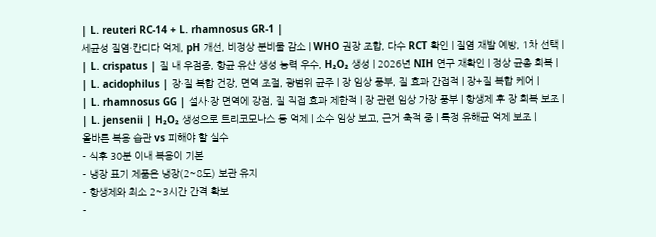| L. reuteri RC-14 + L. rhamnosus GR-1 |
세균성 질염·칸디다 억제, pH 개선, 비정상 분비물 감소 | WHO 권장 조합, 다수 RCT 확인 | 질염 재발 예방, 1차 선택 |
| L. crispatus | 질 내 우점종, 항균 유산 생성 능력 우수, H₂O₂ 생성 | 2026년 NIH 연구 재확인 | 정상 균총 회복 |
| L. acidophilus | 장·질 복합 건강, 면역 조절, 광범위 균주 | 장 임상 풍부, 질 효과 간접적 | 장+질 복합 케어 |
| L. rhamnosus GG | 설사·장 면역에 강점, 질 직접 효과 제한적 | 장 관련 임상 가장 풍부 | 항생제 후 장 회복 보조 |
| L. jensenii | H₂O₂ 생성으로 트리코모나스 등 억제 | 소수 임상 보고, 근거 축적 중 | 특정 유해균 억제 보조 |
올바른 복용 습관 vs 피해야 할 실수
- 식후 30분 이내 복용이 기본
- 냉장 표기 제품은 냉장(2~8도) 보관 유지
- 항생제와 최소 2~3시간 간격 확보
-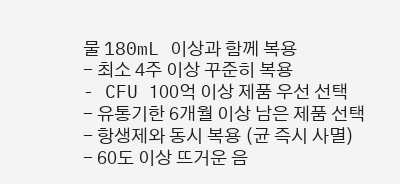물 180mL 이상과 함께 복용
- 최소 4주 이상 꾸준히 복용
- CFU 100억 이상 제품 우선 선택
- 유통기한 6개월 이상 남은 제품 선택
- 항생제와 동시 복용 (균 즉시 사멸)
- 60도 이상 뜨거운 음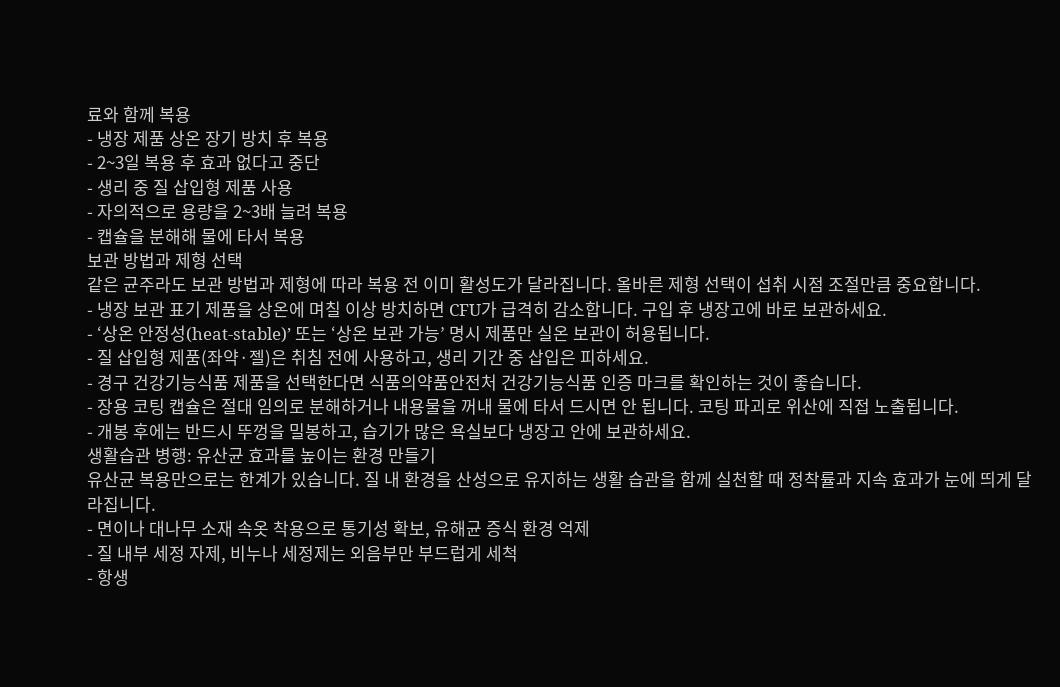료와 함께 복용
- 냉장 제품 상온 장기 방치 후 복용
- 2~3일 복용 후 효과 없다고 중단
- 생리 중 질 삽입형 제품 사용
- 자의적으로 용량을 2~3배 늘려 복용
- 캡슐을 분해해 물에 타서 복용
보관 방법과 제형 선택
같은 균주라도 보관 방법과 제형에 따라 복용 전 이미 활성도가 달라집니다. 올바른 제형 선택이 섭취 시점 조절만큼 중요합니다.
- 냉장 보관 표기 제품을 상온에 며칠 이상 방치하면 CFU가 급격히 감소합니다. 구입 후 냉장고에 바로 보관하세요.
- ‘상온 안정성(heat-stable)’ 또는 ‘상온 보관 가능’ 명시 제품만 실온 보관이 허용됩니다.
- 질 삽입형 제품(좌약·젤)은 취침 전에 사용하고, 생리 기간 중 삽입은 피하세요.
- 경구 건강기능식품 제품을 선택한다면 식품의약품안전처 건강기능식품 인증 마크를 확인하는 것이 좋습니다.
- 장용 코팅 캡슐은 절대 임의로 분해하거나 내용물을 꺼내 물에 타서 드시면 안 됩니다. 코팅 파괴로 위산에 직접 노출됩니다.
- 개봉 후에는 반드시 뚜껑을 밀봉하고, 습기가 많은 욕실보다 냉장고 안에 보관하세요.
생활습관 병행: 유산균 효과를 높이는 환경 만들기
유산균 복용만으로는 한계가 있습니다. 질 내 환경을 산성으로 유지하는 생활 습관을 함께 실천할 때 정착률과 지속 효과가 눈에 띄게 달라집니다.
- 면이나 대나무 소재 속옷 착용으로 통기성 확보, 유해균 증식 환경 억제
- 질 내부 세정 자제, 비누나 세정제는 외음부만 부드럽게 세척
- 항생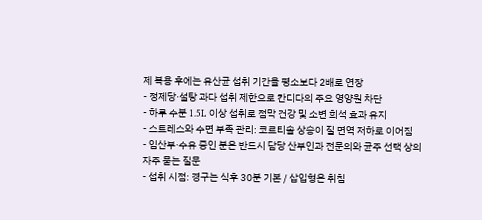제 복용 후에는 유산균 섭취 기간을 평소보다 2배로 연장
- 정제당·설탕 과다 섭취 제한으로 칸디다의 주요 영양원 차단
- 하루 수분 1.5L 이상 섭취로 점막 건강 및 소변 희석 효과 유지
- 스트레스와 수면 부족 관리: 코르티솔 상승이 질 면역 저하로 이어짐
- 임산부·수유 중인 분은 반드시 담당 산부인과 전문의와 균주 선택 상의
자주 묻는 질문
- 섭취 시점: 경구는 식후 30분 기본 / 삽입형은 취침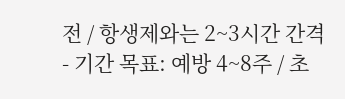전 / 항생제와는 2~3시간 간격
- 기간 목표: 예방 4~8주 / 초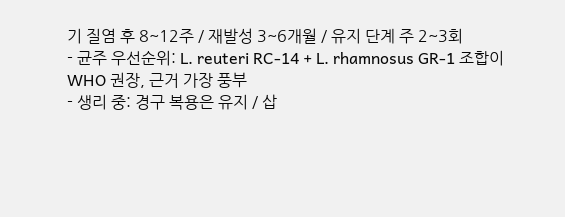기 질염 후 8~12주 / 재발성 3~6개월 / 유지 단계 주 2~3회
- 균주 우선순위: L. reuteri RC-14 + L. rhamnosus GR-1 조합이 WHO 권장, 근거 가장 풍부
- 생리 중: 경구 복용은 유지 / 삽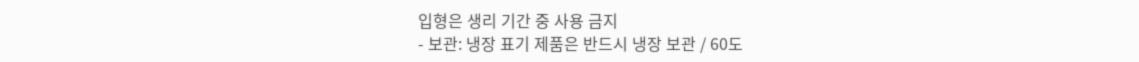입형은 생리 기간 중 사용 금지
- 보관: 냉장 표기 제품은 반드시 냉장 보관 / 60도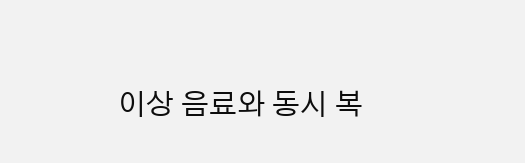이상 음료와 동시 복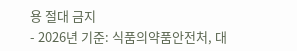용 절대 금지
- 2026년 기준: 식품의약품안전처, 대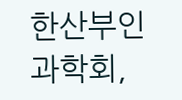한산부인과학회,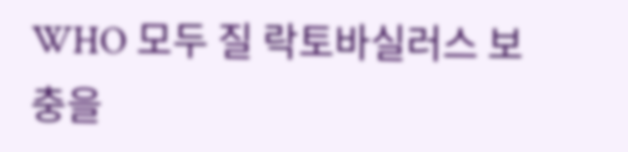WHO 모두 질 락토바실러스 보충을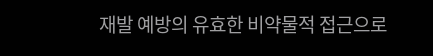재발 예방의 유효한 비약물적 접근으로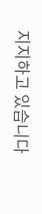지지하고 있습니다